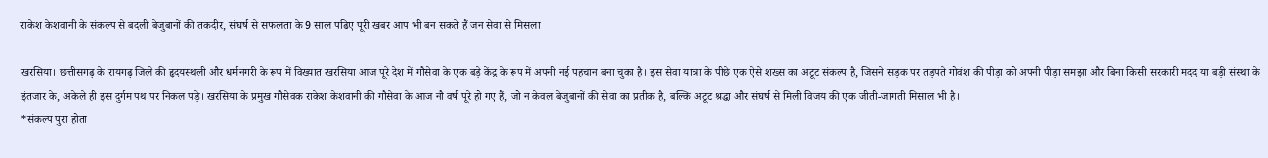राकेश केशवानी के संकल्प से बदली बेजुबानों की तकदीर, संघर्ष से सफलता के 9 साल पढिए पूरी खबर आप भी बन सकते हैं जन सेवा से मिसला

खरसिया। छत्तीसगढ़ के रायगढ़ जिले की हृदयस्थली और धर्मनगरी के रूप में विख्यात खरसिया आज पूरे देश में गौसेवा के एक बड़े केंद्र के रूप में अपनी नई पहचान बना चुका है। इस सेवा यात्रा के पीछे एक ऐसे शख्स का अटूट संकल्प है, जिसने सड़क पर तड़पते गोवंश की पीड़ा को अपनी पीड़ा समझा और बिना किसी सरकारी मदद या बड़ी संस्था के इंतजार के, अकेले ही इस दुर्गम पथ पर निकल पड़े। खरसिया के प्रमुख गौसेवक राकेश केशवानी की गौसेवा के आज नौ वर्ष पूरे हो गए हैं, जो न केवल बेजुबानों की सेवा का प्रतीक है, बल्कि अटूट श्रद्धा और संघर्ष से मिली विजय की एक जीती-जागती मिसाल भी है।
*संकल्प पुरा होता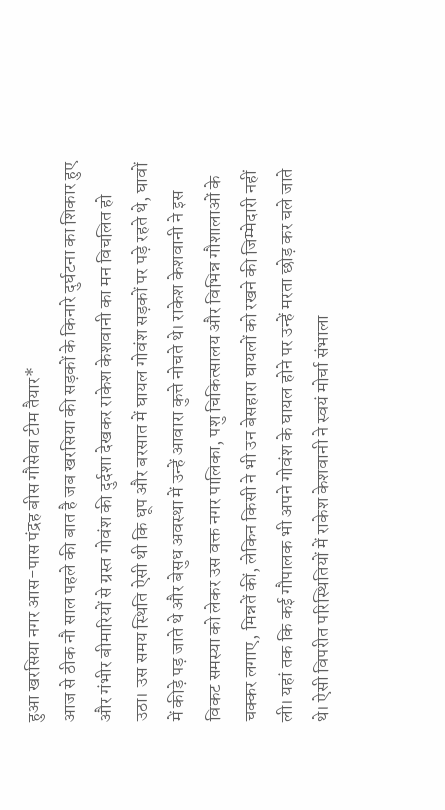हुआ खरसिया नगर आस-पास पंद्रह बीस गौसेवा टीम तैयार*
आज से ठीक नौ साल पहले की बात है जब खरसिया की सड़कों के किनारे दुर्घटना का शिकार हुए और गंभीर बीमारियों से ग्रस्त गोवंश की दुर्दशा देखकर राकेश केशवानी का मन विचलित हो उठा। उस समय स्थिति ऐसी थी कि धूप और बरसात में घायल गोवंश सड़कों पर पड़े रहते थे, घावों में कीड़े पड़ जाते थे और बेसुध अवस्था में उन्हें आवारा कुत्ते नोचते थे। राकेश केशवानी ने इस विकट समस्या को लेकर उस वक्त नगर पालिका, पशु चिकित्सालय और विभिन्न गौशालाओं के चक्कर लगाए, मिन्नतें कीं, लेकिन किसी ने भी उन बेसहारा घायलों को रखने की जिम्मेदारी नहीं ली। यहां तक कि कई गौपालक भी अपने गोवंश के घायल होने पर उन्हें मरता छोड़ कर चले जाते थे। ऐसी विपरीत परिस्थितियों में राकेश केशवानी ने स्वयं मोर्चा संभाला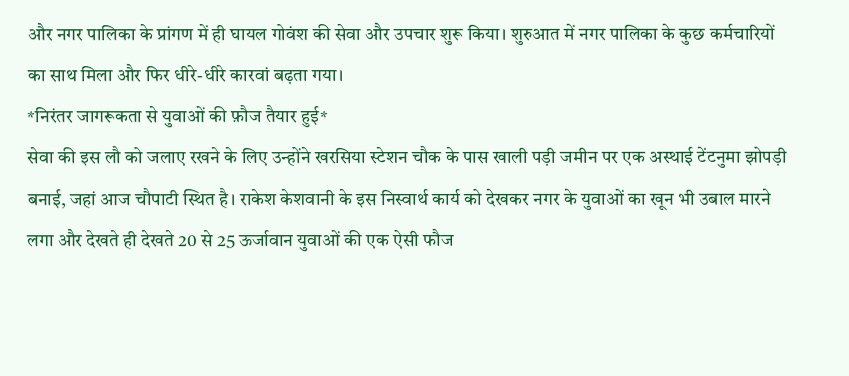और नगर पालिका के प्रांगण में ही घायल गोवंश की सेवा और उपचार शुरू किया। शुरुआत में नगर पालिका के कुछ कर्मचारियों का साथ मिला और फिर धीरे-धीरे कारवां बढ़ता गया।
*निरंतर जागरूकता से युवाओं की फ़ौज तैयार हुई*
सेवा की इस लौ को जलाए रखने के लिए उन्होंने खरसिया स्टेशन चौक के पास खाली पड़ी जमीन पर एक अस्थाई टेंटनुमा झोपड़ी बनाई, जहां आज चौपाटी स्थित है। राकेश केशवानी के इस निस्वार्थ कार्य को देखकर नगर के युवाओं का खून भी उबाल मारने लगा और देखते ही देखते 20 से 25 ऊर्जावान युवाओं की एक ऐसी फौज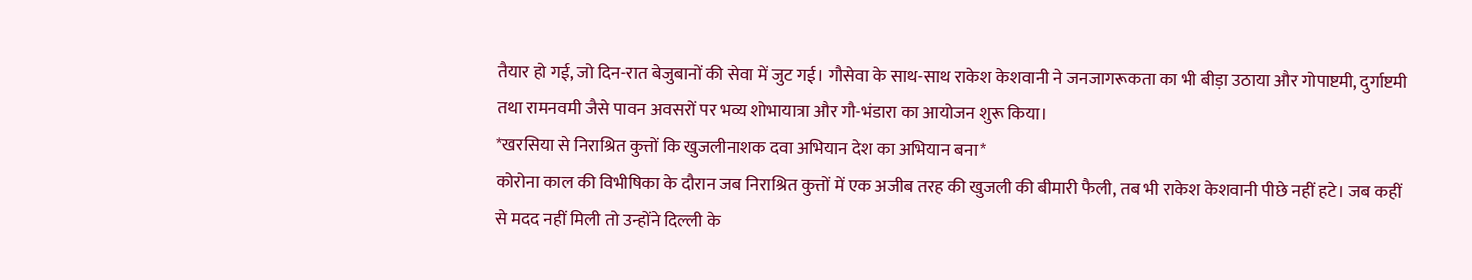तैयार हो गई, जो दिन-रात बेजुबानों की सेवा में जुट गई। गौसेवा के साथ-साथ राकेश केशवानी ने जनजागरूकता का भी बीड़ा उठाया और गोपाष्टमी, दुर्गाष्टमी तथा रामनवमी जैसे पावन अवसरों पर भव्य शोभायात्रा और गौ-भंडारा का आयोजन शुरू किया।
*खरसिया से निराश्रित कुत्तों कि खुजलीनाशक दवा अभियान देश का अभियान बना*
कोरोना काल की विभीषिका के दौरान जब निराश्रित कुत्तों में एक अजीब तरह की खुजली की बीमारी फैली, तब भी राकेश केशवानी पीछे नहीं हटे। जब कहीं से मदद नहीं मिली तो उन्होंने दिल्ली के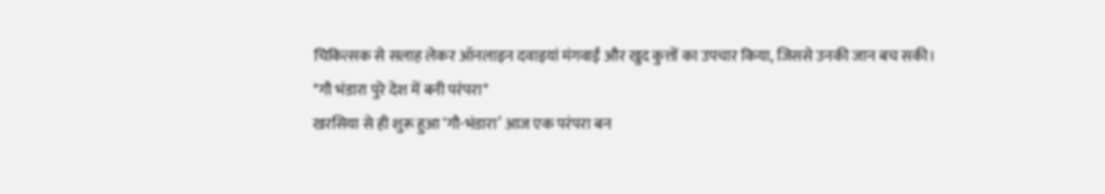चिकित्सक से सलाह लेकर ऑनलाइन दवाइयां मंगवाईं और खुद कुत्तों का उपचार किया, जिससे उनकी जान बच सकी।
*गौ भंडारा पुरे देश में बनी परंपरा*
खरसिया से ही शुरू हुआ ‘गौ-भंडारा’ आज एक परंपरा बन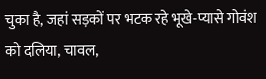चुका है, जहां सड़कों पर भटक रहे भूखे-प्यासे गोवंश को दलिया, चावल,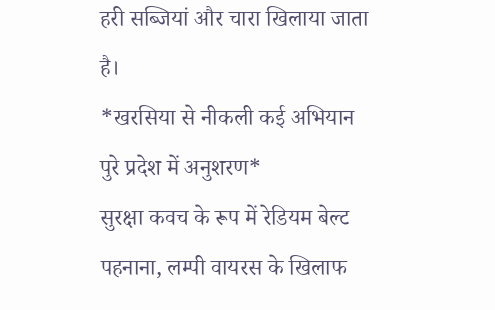हरी सब्जियां और चारा खिलाया जाता है।
*खरसिया से नीकली कई अभियान पुरे प्रदेश में अनुशरण*
सुरक्षा कवच के रूप में रेडियम बेल्ट पहनाना, लम्पी वायरस के खिलाफ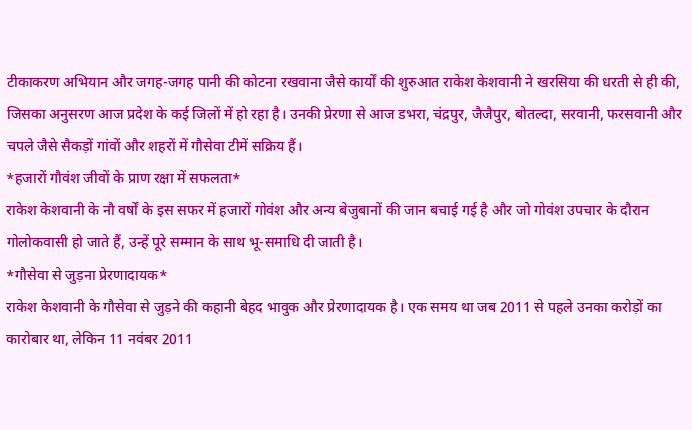टीकाकरण अभियान और जगह-जगह पानी की कोटना रखवाना जैसे कार्यों की शुरुआत राकेश केशवानी ने खरसिया की धरती से ही की, जिसका अनुसरण आज प्रदेश के कई जिलों में हो रहा है। उनकी प्रेरणा से आज डभरा, चंद्रपुर, जैजैपुर, बोतल्दा, सरवानी, फरसवानी और चपले जैसे सैकड़ों गांवों और शहरों में गौसेवा टीमें सक्रिय हैं।
*हजारों गौवंश जीवों के प्राण रक्षा में सफलता*
राकेश केशवानी के नौ वर्षों के इस सफर में हजारों गोवंश और अन्य बेजुबानों की जान बचाई गई है और जो गोवंश उपचार के दौरान गोलोकवासी हो जाते हैं, उन्हें पूरे सम्मान के साथ भू-समाधि दी जाती है।
*गौसेवा से जुड़ना प्रेरणादायक*
राकेश केशवानी के गौसेवा से जुड़ने की कहानी बेहद भावुक और प्रेरणादायक है। एक समय था जब 2011 से पहले उनका करोड़ों का कारोबार था, लेकिन 11 नवंबर 2011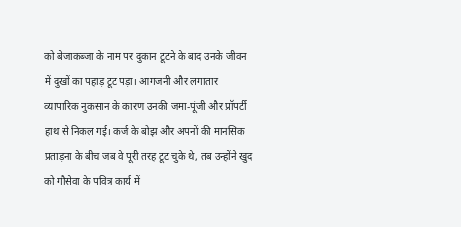को बेजाकब्जा के नाम पर दुकान टूटने के बाद उनके जीवन में दुखों का पहाड़ टूट पड़ा। आगजनी और लगातार व्यापारिक नुकसान के कारण उनकी जमा-पूंजी और प्रॉपर्टी हाथ से निकल गई। कर्ज के बोझ और अपनों की मानसिक प्रताड़ना के बीच जब वे पूरी तरह टूट चुके थे, तब उन्होंने खुद को गौसेवा के पवित्र कार्य में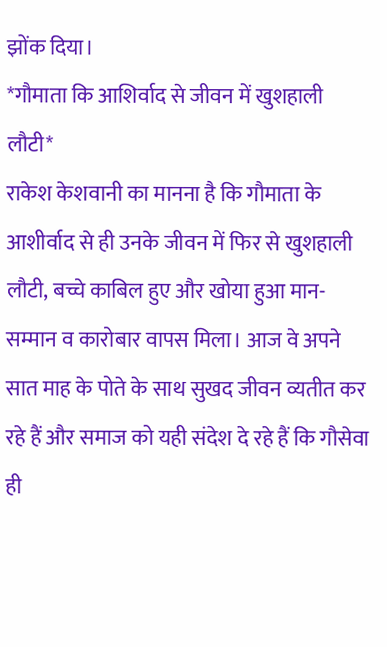झोंक दिया।
*गौमाता कि आशिर्वाद से जीवन में खुशहाली लौटी*
राकेश केशवानी का मानना है कि गौमाता के आशीर्वाद से ही उनके जीवन में फिर से खुशहाली लौटी, बच्चे काबिल हुए और खोया हुआ मान-सम्मान व कारोबार वापस मिला। आज वे अपने सात माह के पोते के साथ सुखद जीवन व्यतीत कर रहे हैं और समाज को यही संदेश दे रहे हैं कि गौसेवा ही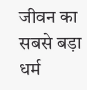जीवन का सबसे बड़ा धर्म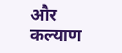और कल्याण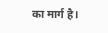का मार्ग है।